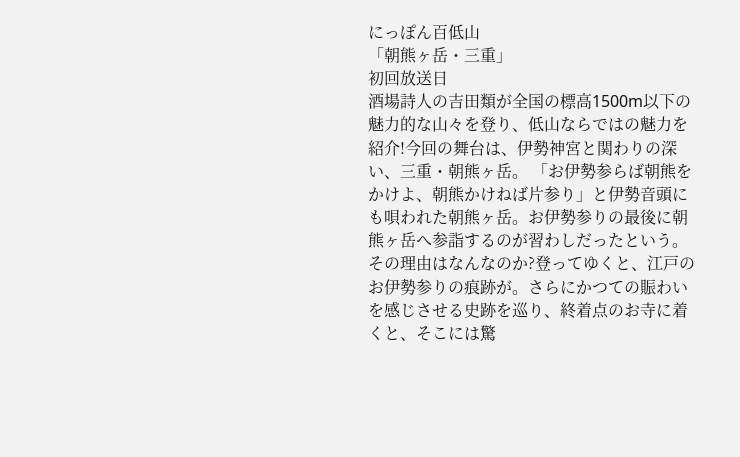にっぽん百低山
「朝熊ヶ岳・三重」
初回放送日
酒場詩人の吉田類が全国の標高1500m以下の魅力的な山々を登り、低山ならではの魅力を紹介!今回の舞台は、伊勢神宮と関わりの深い、三重・朝熊ヶ岳。 「お伊勢参らば朝熊をかけよ、朝熊かけねば片参り」と伊勢音頭にも唄われた朝熊ヶ岳。お伊勢参りの最後に朝熊ヶ岳へ参詣するのが習わしだったという。その理由はなんなのか?登ってゆくと、江戸のお伊勢参りの痕跡が。さらにかつての賑わいを感じさせる史跡を巡り、終着点のお寺に着くと、そこには驚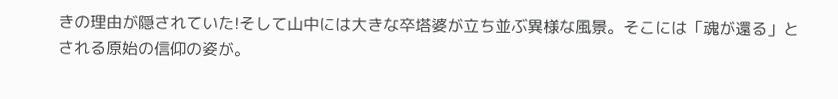きの理由が隠されていた!そして山中には大きな卒塔婆が立ち並ぶ異様な風景。そこには「魂が還る」とされる原始の信仰の姿が。